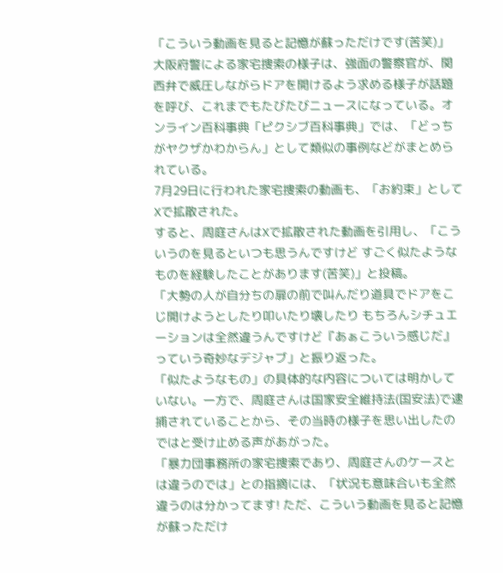「こういう動画を見ると記憶が蘇っただけです(苦笑)」
大阪府警による家宅捜索の様子は、強面の警察官が、関西弁で威圧しながらドアを開けるよう求める様子が話題を呼び、これまでもたびたびニュースになっている。オンライン百科事典「ピクシブ百科事典」では、「どっちがヤクザかわからん」として類似の事例などがまとめられている。
7月29日に行われた家宅捜索の動画も、「お約束」としてXで拡散された。
すると、周庭さんはXで拡散された動画を引用し、「こういうのを見るといつも思うんですけど すごく似たようなものを経験したことがあります(苦笑)」と投稿。
「大勢の人が自分ちの扉の前で叫んだり道具でドアをこじ開けようとしたり叩いたり壊したり もちろんシチュエーションは全然違うんですけど『あぁこういう感じだ』っていう奇妙なデジャブ」と振り返った。
「似たようなもの」の具体的な内容については明かしていない。一方で、周庭さんは国家安全維持法(国安法)で逮捕されていることから、その当時の様子を思い出したのではと受け止める声があがった。
「暴力団事務所の家宅捜索であり、周庭さんのケースとは違うのでは」との指摘には、「状況も意味合いも全然違うのは分かってます! ただ、こういう動画を見ると記憶が蘇っただけ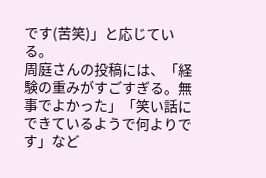です(苦笑)」と応じている。
周庭さんの投稿には、「経験の重みがすごすぎる。無事でよかった」「笑い話にできているようで何よりです」など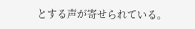とする声が寄せられている。